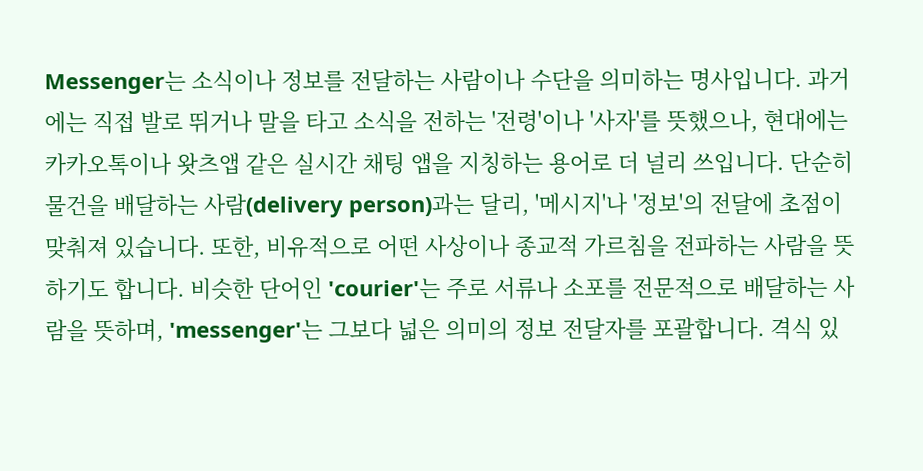Messenger는 소식이나 정보를 전달하는 사람이나 수단을 의미하는 명사입니다. 과거에는 직접 발로 뛰거나 말을 타고 소식을 전하는 '전령'이나 '사자'를 뜻했으나, 현대에는 카카오톡이나 왓츠앱 같은 실시간 채팅 앱을 지칭하는 용어로 더 널리 쓰입니다. 단순히 물건을 배달하는 사람(delivery person)과는 달리, '메시지'나 '정보'의 전달에 초점이 맞춰져 있습니다. 또한, 비유적으로 어떤 사상이나 종교적 가르침을 전파하는 사람을 뜻하기도 합니다. 비슷한 단어인 'courier'는 주로 서류나 소포를 전문적으로 배달하는 사람을 뜻하며, 'messenger'는 그보다 넓은 의미의 정보 전달자를 포괄합니다. 격식 있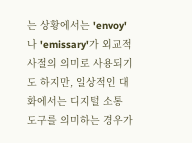는 상황에서는 'envoy'나 'emissary'가 외교적 사절의 의미로 사용되기도 하지만, 일상적인 대화에서는 디지털 소통 도구를 의미하는 경우가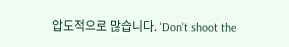압도적으로 많습니다. 'Don't shoot the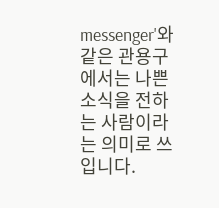messenger'와 같은 관용구에서는 나쁜 소식을 전하는 사람이라는 의미로 쓰입니다.